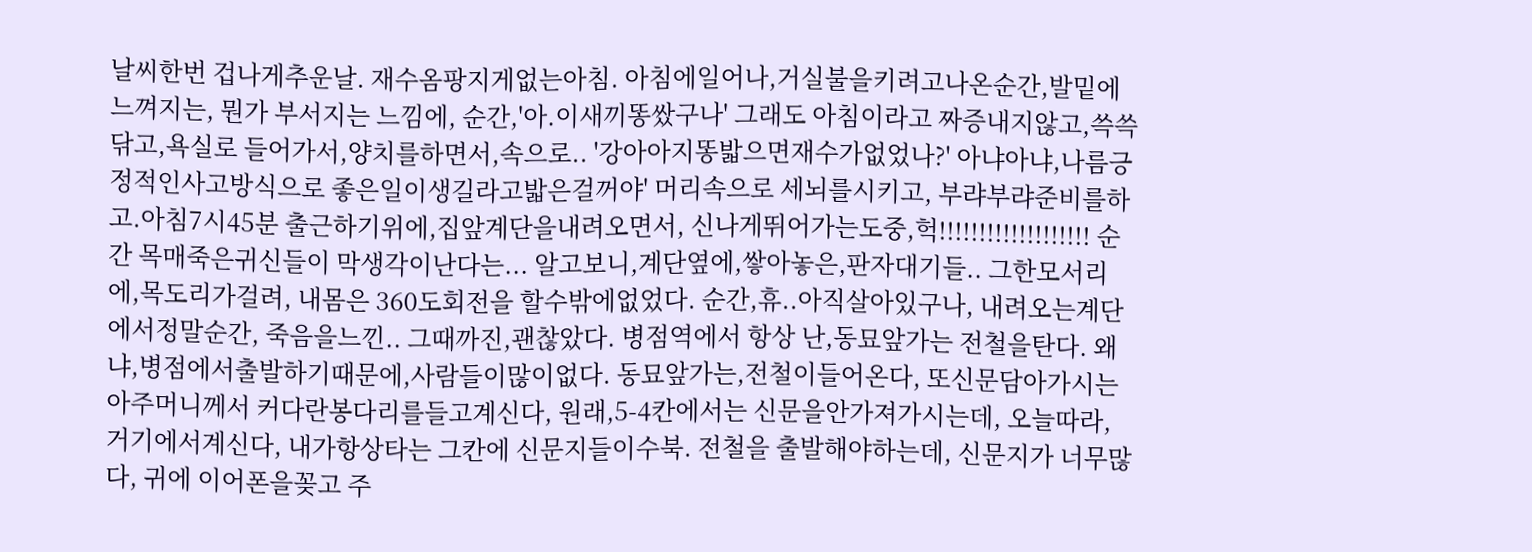날씨한번 겁나게추운날. 재수옴팡지게없는아침. 아침에일어나,거실불을키려고나온순간,발밑에느껴지는, 뭔가 부서지는 느낌에, 순간,'아.이새끼똥쌌구나' 그래도 아침이라고 짜증내지않고,쓱쓱닦고,욕실로 들어가서,양치를하면서,속으로.. '강아아지똥밟으면재수가없었나?' 아냐아냐,나름긍정적인사고방식으로 좋은일이생길라고밟은걸꺼야' 머리속으로 세뇌를시키고, 부랴부랴준비를하고.아침7시45분 출근하기위에,집앞계단을내려오면서, 신나게뛰어가는도중,헉!!!!!!!!!!!!!!!!!!! 순간 목매죽은귀신들이 막생각이난다는... 알고보니,계단옆에,쌓아놓은,판자대기들.. 그한모서리에,목도리가걸려, 내몸은 360도회전을 할수밖에없었다. 순간,휴..아직살아있구나, 내려오는계단에서정말순간, 죽음을느낀.. 그때까진,괜찮았다. 병점역에서 항상 난,동묘앞가는 전철을탄다. 왜냐,병점에서출발하기때문에,사람들이많이없다. 동묘앞가는,전철이들어온다, 또신문담아가시는아주머니께서 커다란봉다리를들고계신다, 원래,5-4칸에서는 신문을안가져가시는데, 오늘따라, 거기에서계신다, 내가항상타는 그칸에 신문지들이수북. 전철을 출발해야하는데, 신문지가 너무많다, 귀에 이어폰을꽂고 주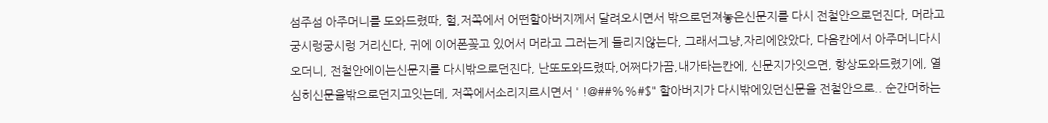섬주섬 아주머니를 도와드렸따, 헐,저쪽에서 어떤할아버지께서 달려오시면서 밖으로던져놓은신문지를 다시 전철안으로던진다, 머라고 궁시렁궁시렁 거리신다, 귀에 이어폰꽂고 있어서 머라고 그러는게 들리지않는다, 그래서그냥,자리에앉았다, 다음칸에서 아주머니다시오더니, 전철안에이는신문지를 다시밖으로던진다, 난또도와드렸따,어쩌다가끔,내가타는칸에, 신문지가잇으면, 항상도와드렸기에, 열심히신문을밖으로던지고잇는데, 저쪽에서소리지르시면서 ' !@##%%#$" 할아버지가 다시밖에있던신문을 전철안으로.. 순간머하는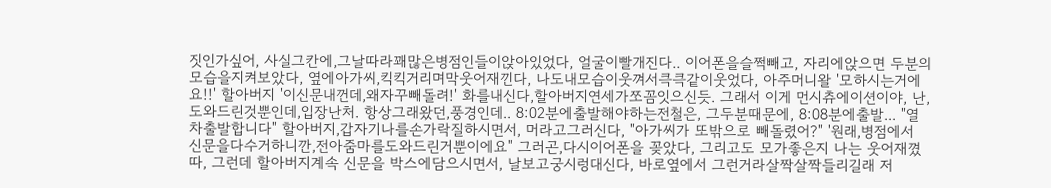짓인가싶어, 사실그칸에,그날따라꽤많은병점인들이앉아있었다, 얼굴이빨개진다.. 이어폰을슬쩍빼고, 자리에앉으면 두분의모습을지켜보았다, 옆에아가씨,킥킥거리며막웃어재낀다, 나도내모습이웃껴서큭큭같이웃었다, 아주머니왈 '모하시는거에요!!' 할아버지 '이신문내껀데,왜자꾸빼돌려!' 화를내신다,할아버지연세가쪼꼼잇으신듯. 그래서 이게 먼시츄에이션이야, 난,도와드린것뿐인데,입장난처. 항상그래왔던,풍경인데.. 8:02분에출발해야하는전철은, 그두분때문에, 8:08분에출발... "열차출발합니다" 할아버지,갑자기나를손가락질하시면서, 머라고그러신다, "아가씨가 또밖으로 빼돌렸어?" '원래,병점에서 신문을다수거하니깐,전아줌마를도와드린거뿐이에요" 그러곤,다시이어폰을 꽂았다, 그리고도 모가좋은지 나는 웃어재꼈따, 그런데 할아버지계속 신문을 박스에담으시면서, 날보고궁시렁대신다, 바로옆에서 그런거라살짝살짝들리길래 저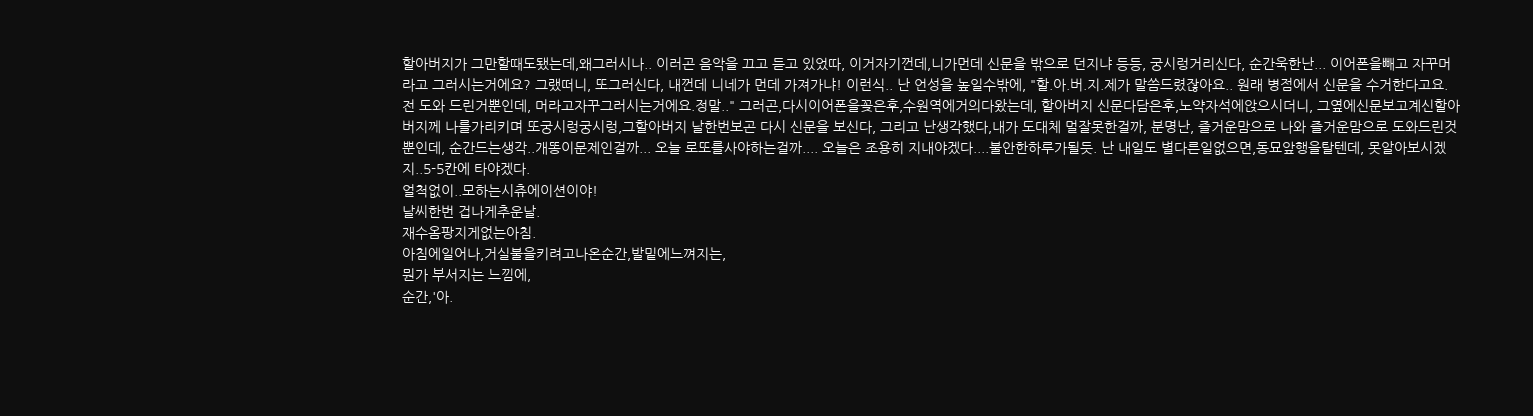할아버지가 그만할때도됐는데,왜그러시나.. 이러곤 음악을 끄고 듣고 있었따, 이거자기껀데,니가먼데 신문을 밖으로 던지냐 등등, 궁시렁거리신다, 순간욱한난... 이어폰을빼고 자꾸머라고 그러시는거에요? 그랬떠니, 또그러신다, 내껀데 니네가 먼데 가져가냐! 이런식.. 난 언성을 높일수밖에, "할.아.버.지.제가 말씀드렸잖아요.. 원래 병점에서 신문을 수거한다고요. 전 도와 드린거뿐인데, 머라고자꾸그러시는거에요.정말.." 그러곤,다시이어폰을꽂은후,수원역에거의다왔는데, 할아버지 신문다담은후,노약자석에앉으시더니, 그옆에신문보고계신할아버지께 나를가리키며 또궁시렁궁시렁,그할아버지 날한번보곤 다시 신문을 보신다, 그리고 난생각했다,내가 도대체 멀잘못한걸까, 분명난, 즐거운맘으로 나와 즐거운맘으로 도와드린것뿐인데, 순간드는생각..개똥이문제인걸까... 오늘 로또를사야하는걸까.... 오늘은 조용히 지내야겠다....불안한하루가될듯. 난 내일도 별다른일없으면,동묘앞행을탈텐데, 못알아보시겠지..5-5칸에 타야겠다.
얼척없이..모하는시츄에이션이야!
날씨한번 겁나게추운날.
재수옴팡지게없는아침.
아침에일어나,거실불을키려고나온순간,발밑에느껴지는,
뭔가 부서지는 느낌에,
순간,'아.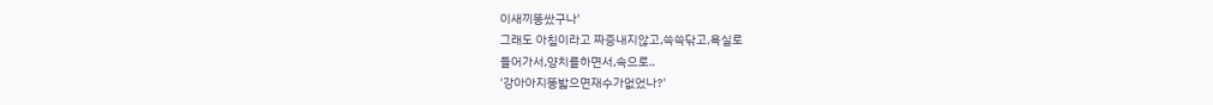이새끼똥쌌구나'
그래도 아침이라고 짜증내지않고,쓱쓱닦고,욕실로
들어가서,양치를하면서,속으로..
'강아아지똥밟으면재수가없었나?'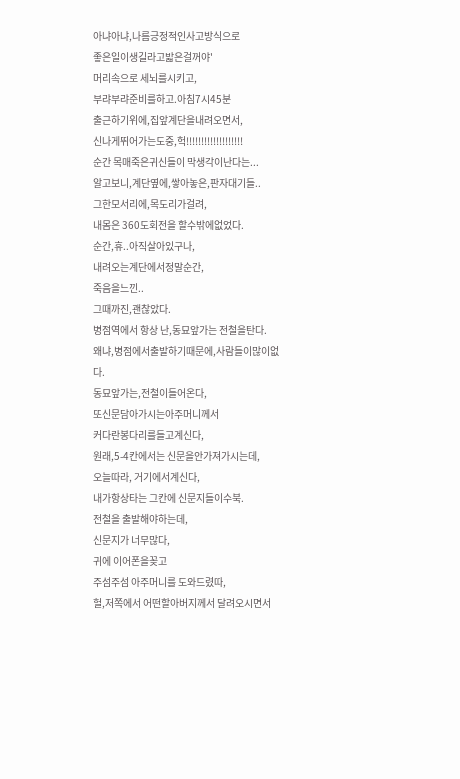아냐아냐,나름긍정적인사고방식으로
좋은일이생길라고밟은걸꺼야'
머리속으로 세뇌를시키고,
부랴부랴준비를하고.아침7시45분
출근하기위에,집앞계단을내려오면서,
신나게뛰어가는도중,헉!!!!!!!!!!!!!!!!!!!
순간 목매죽은귀신들이 막생각이난다는...
알고보니,계단옆에,쌓아놓은,판자대기들..
그한모서리에,목도리가걸려,
내몸은 360도회전을 할수밖에없었다.
순간,휴..아직살아있구나,
내려오는계단에서정말순간,
죽음을느낀..
그때까진,괜찮았다.
병점역에서 항상 난,동묘앞가는 전철을탄다.
왜냐,병점에서출발하기때문에,사람들이많이없다.
동묘앞가는,전철이들어온다,
또신문담아가시는아주머니께서
커다란봉다리를들고계신다,
원래,5-4칸에서는 신문을안가져가시는데,
오늘따라, 거기에서계신다,
내가항상타는 그칸에 신문지들이수북.
전철을 출발해야하는데,
신문지가 너무많다,
귀에 이어폰을꽂고
주섬주섬 아주머니를 도와드렸따,
헐,저쪽에서 어떤할아버지께서 달려오시면서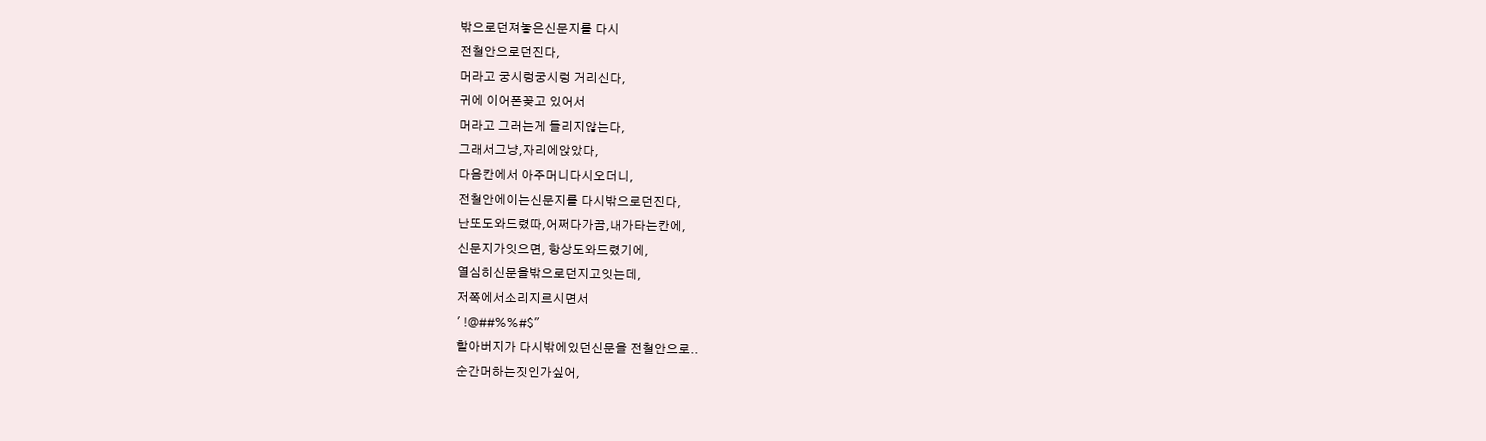밖으로던져놓은신문지를 다시
전철안으로던진다,
머라고 궁시렁궁시렁 거리신다,
귀에 이어폰꽂고 있어서
머라고 그러는게 들리지않는다,
그래서그냥,자리에앉았다,
다음칸에서 아주머니다시오더니,
전철안에이는신문지를 다시밖으로던진다,
난또도와드렸따,어쩌다가끔,내가타는칸에,
신문지가잇으면, 항상도와드렸기에,
열심히신문을밖으로던지고잇는데,
저쪽에서소리지르시면서
' !@##%%#$"
할아버지가 다시밖에있던신문을 전철안으로..
순간머하는짓인가싶어,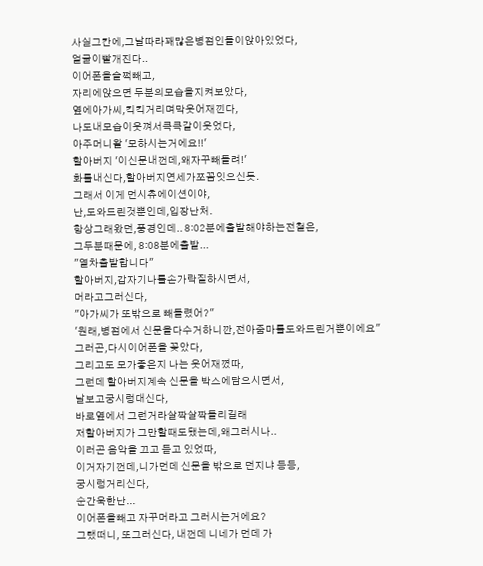사실그칸에,그날따라꽤많은병점인들이앉아있었다,
얼굴이빨개진다..
이어폰을슬쩍빼고,
자리에앉으면 두분의모습을지켜보았다,
옆에아가씨,킥킥거리며막웃어재낀다,
나도내모습이웃껴서큭큭같이웃었다,
아주머니왈 '모하시는거에요!!'
할아버지 '이신문내껀데,왜자꾸빼돌려!'
화를내신다,할아버지연세가쪼꼼잇으신듯.
그래서 이게 먼시츄에이션이야,
난,도와드린것뿐인데,입장난처.
항상그래왔던,풍경인데.. 8:02분에출발해야하는전철은,
그두분때문에, 8:08분에출발...
"열차출발합니다"
할아버지,갑자기나를손가락질하시면서,
머라고그러신다,
"아가씨가 또밖으로 빼돌렸어?"
'원래,병점에서 신문을다수거하니깐,전아줌마를도와드린거뿐이에요"
그러곤,다시이어폰을 꽂았다,
그리고도 모가좋은지 나는 웃어재꼈따,
그런데 할아버지계속 신문을 박스에담으시면서,
날보고궁시렁대신다,
바로옆에서 그런거라살짝살짝들리길래
저할아버지가 그만할때도됐는데,왜그러시나..
이러곤 음악을 끄고 듣고 있었따,
이거자기껀데,니가먼데 신문을 밖으로 던지냐 등등,
궁시렁거리신다,
순간욱한난...
이어폰을빼고 자꾸머라고 그러시는거에요?
그랬떠니, 또그러신다, 내껀데 니네가 먼데 가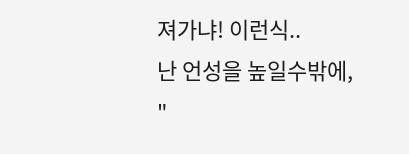져가냐! 이런식..
난 언성을 높일수밖에,
"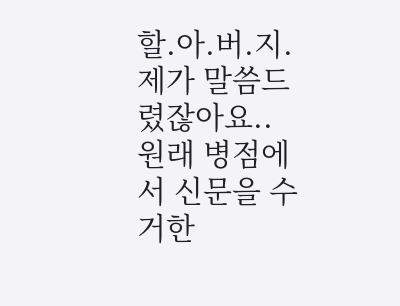할.아.버.지.제가 말씀드렸잖아요..
원래 병점에서 신문을 수거한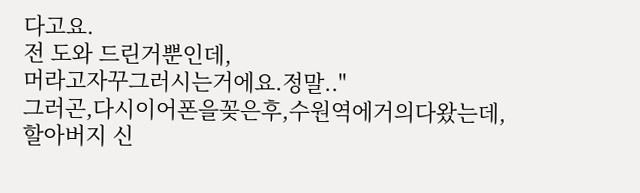다고요.
전 도와 드린거뿐인데,
머라고자꾸그러시는거에요.정말.."
그러곤,다시이어폰을꽂은후,수원역에거의다왔는데,
할아버지 신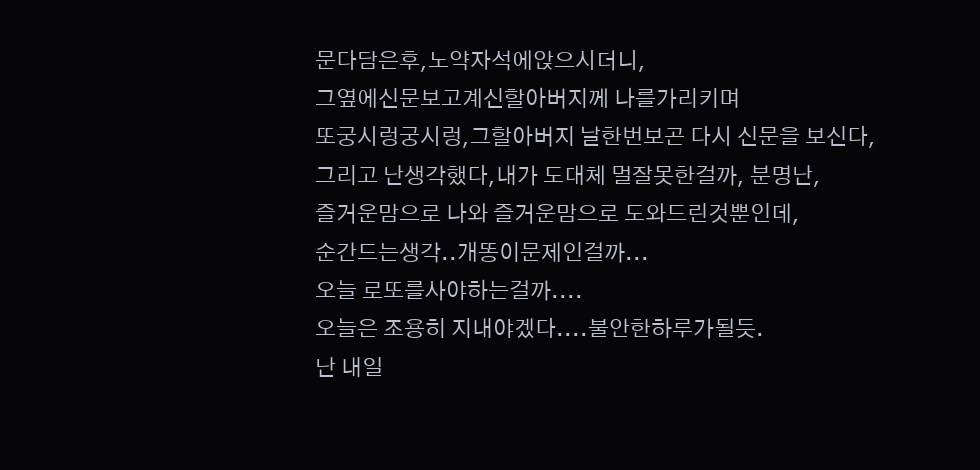문다담은후,노약자석에앉으시더니,
그옆에신문보고계신할아버지께 나를가리키며
또궁시렁궁시렁,그할아버지 날한번보곤 다시 신문을 보신다,
그리고 난생각했다,내가 도대체 멀잘못한걸까, 분명난,
즐거운맘으로 나와 즐거운맘으로 도와드린것뿐인데,
순간드는생각..개똥이문제인걸까...
오늘 로또를사야하는걸까....
오늘은 조용히 지내야겠다....불안한하루가될듯.
난 내일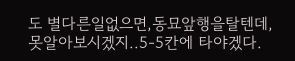도 별다른일없으면,동묘앞행을탈텐데,
못알아보시겠지..5-5칸에 타야겠다.